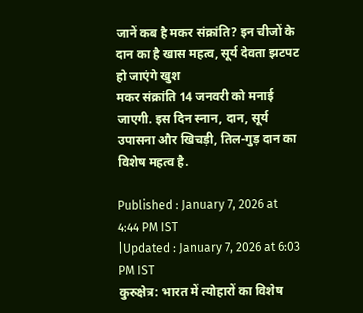जानें कब है मकर संक्रांति? इन चीजों के दान का है खास महत्व, सूर्य देवता झटपट हो जाएंगे खुश
मकर संक्रांति 14 जनवरी को मनाई जाएगी. इस दिन स्नान, दान, सूर्य उपासना और खिचड़ी, तिल-गुड़ दान का विशेष महत्व है.

Published : January 7, 2026 at 4:44 PM IST
|Updated : January 7, 2026 at 6:03 PM IST
कुरुक्षेत्र: भारत में त्योहारों का विशेष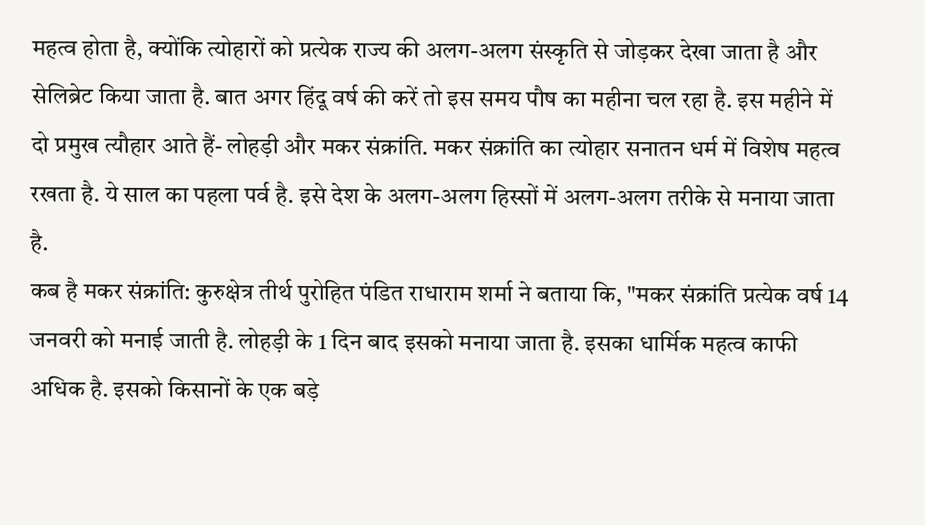महत्व होता है, क्योंकि त्योहारों को प्रत्येक राज्य की अलग-अलग संस्कृति से जोड़कर देखा जाता है और सेलिब्रेट किया जाता है. बात अगर हिंदू वर्ष की करें तो इस समय पौष का महीना चल रहा है. इस महीने में दो प्रमुख त्यौहार आते हैं- लोहड़ी और मकर संक्रांति. मकर संक्रांति का त्योहार सनातन धर्म में विशेष महत्व रखता है. ये साल का पहला पर्व है. इसे देश के अलग-अलग हिस्सों में अलग-अलग तरीके से मनाया जाता है.
कब है मकर संक्रांति: कुरुक्षेत्र तीर्थ पुरोहित पंडित राधाराम शर्मा ने बताया कि, "मकर संक्रांति प्रत्येक वर्ष 14 जनवरी को मनाई जाती है. लोहड़ी के 1 दिन बाद इसको मनाया जाता है. इसका धार्मिक महत्व काफी अधिक है. इसको किसानों के एक बड़े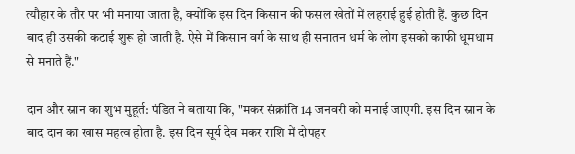त्यौहार के तौर पर भी मनाया जाता है, क्योंकि इस दिन किसान की फसल खेतों में लहराई हुई होती हैं. कुछ दिन बाद ही उसकी कटाई शुरू हो जाती है. ऐसे में किसान वर्ग के साथ ही सनातन धर्म के लोग इसको काफी धूमधाम से मनाते हैं."

दान और स्नान का शुभ मुहूर्त: पंडित ने बताया कि, "मकर संक्रांति 14 जनवरी को मनाई जाएगी. इस दिन स्नान के बाद दान का खास महत्व होता है. इस दिन सूर्य देव मकर राशि में दोपहर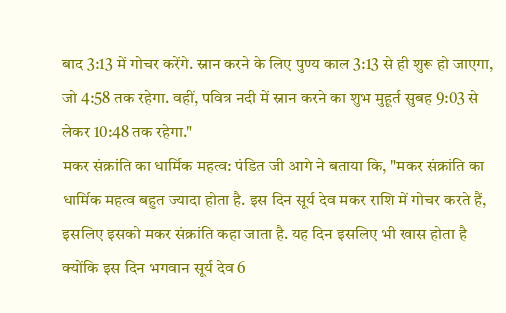बाद 3:13 में गोचर करेंगे. स्नान करने के लिए पुण्य काल 3:13 से ही शुरू हो जाएगा, जो 4:58 तक रहेगा. वहीं, पवित्र नदी में स्नान करने का शुभ मुहूर्त सुबह 9:03 से लेकर 10:48 तक रहेगा."
मकर संक्रांति का धार्मिक महत्व: पंडित जी आगे ने बताया कि, "मकर संक्रांति का धार्मिक महत्व बहुत ज्यादा होता है. इस दिन सूर्य देव मकर राशि में गोचर करते हैं, इसलिए इसको मकर संक्रांति कहा जाता है. यह दिन इसलिए भी खास होता है क्योंकि इस दिन भगवान सूर्य देव 6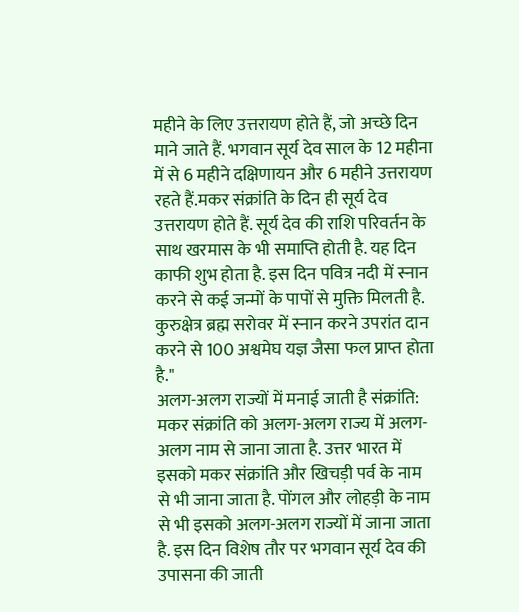महीने के लिए उत्तरायण होते हैं, जो अच्छे दिन माने जाते हैं. भगवान सूर्य देव साल के 12 महीना में से 6 महीने दक्षिणायन और 6 महीने उत्तरायण रहते हैं.मकर संक्रांति के दिन ही सूर्य देव उत्तरायण होते हैं. सूर्य देव की राशि परिवर्तन के साथ खरमास के भी समाप्ति होती है. यह दिन काफी शुभ होता है. इस दिन पवित्र नदी में स्नान करने से कई जन्मों के पापों से मुक्ति मिलती है. कुरुक्षेत्र ब्रह्म सरोवर में स्नान करने उपरांत दान करने से 100 अश्वमेघ यज्ञ जैसा फल प्राप्त होता है."
अलग-अलग राज्यों में मनाई जाती है संक्रांति: मकर संक्रांति को अलग-अलग राज्य में अलग-अलग नाम से जाना जाता है. उत्तर भारत में इसको मकर संक्रांति और खिचड़ी पर्व के नाम से भी जाना जाता है. पोंगल और लोहड़ी के नाम से भी इसको अलग-अलग राज्यों में जाना जाता है. इस दिन विशेष तौर पर भगवान सूर्य देव की उपासना की जाती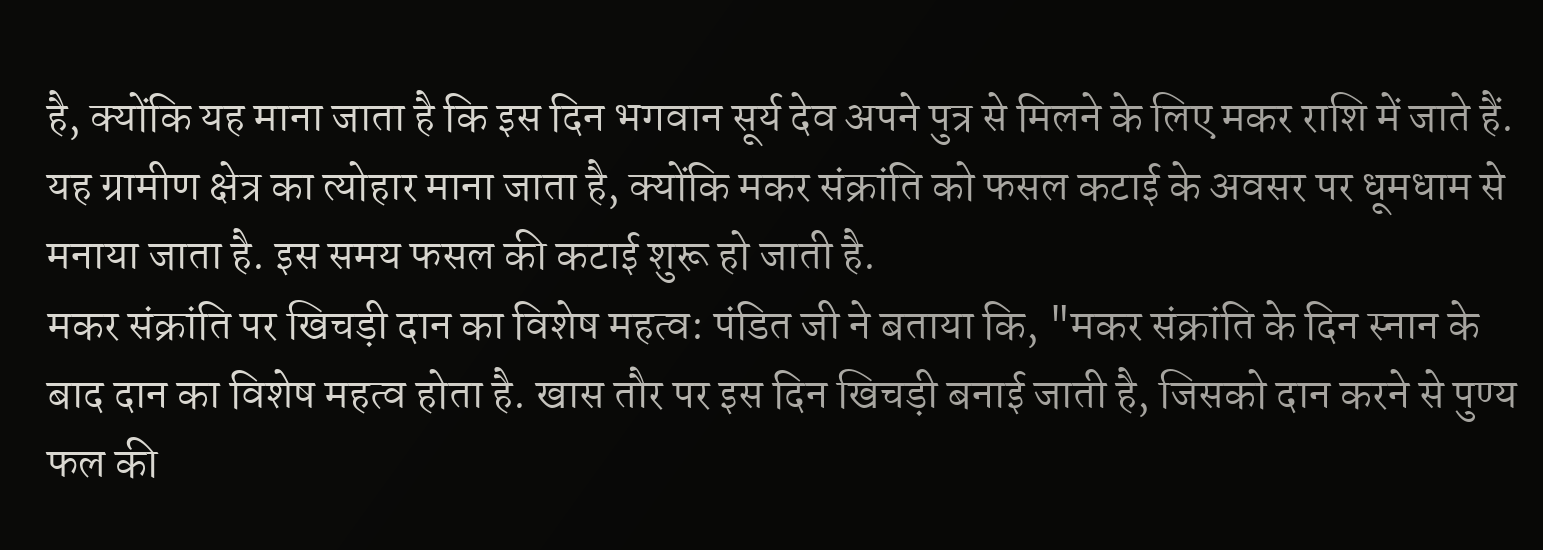है, क्योंकि यह माना जाता है कि इस दिन भगवान सूर्य देव अपने पुत्र से मिलने के लिए मकर राशि में जाते हैं. यह ग्रामीण क्षेत्र का त्योहार माना जाता है, क्योंकि मकर संक्रांति को फसल कटाई के अवसर पर धूमधाम से मनाया जाता है. इस समय फसल की कटाई शुरू हो जाती है.
मकर संक्रांति पर खिचड़ी दान का विशेष महत्व: पंडित जी ने बताया कि, "मकर संक्रांति के दिन स्नान के बाद दान का विशेष महत्व होता है. खास तौर पर इस दिन खिचड़ी बनाई जाती है, जिसको दान करने से पुण्य फल की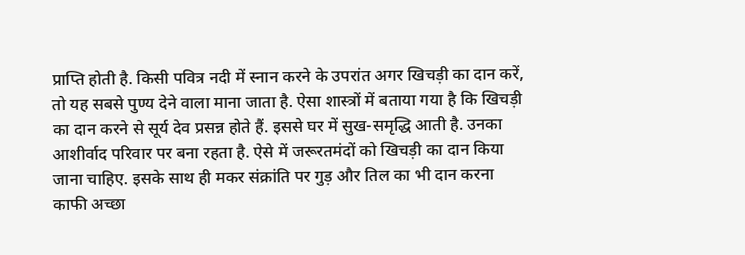प्राप्ति होती है. किसी पवित्र नदी में स्नान करने के उपरांत अगर खिचड़ी का दान करें, तो यह सबसे पुण्य देने वाला माना जाता है. ऐसा शास्त्रों में बताया गया है कि खिचड़ी का दान करने से सूर्य देव प्रसन्न होते हैं. इससे घर में सुख-समृद्धि आती है. उनका आशीर्वाद परिवार पर बना रहता है. ऐसे में जरूरतमंदों को खिचड़ी का दान किया जाना चाहिए. इसके साथ ही मकर संक्रांति पर गुड़ और तिल का भी दान करना काफी अच्छा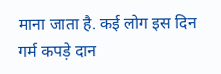माना जाता है. कई लोग इस दिन गर्म कपड़े दान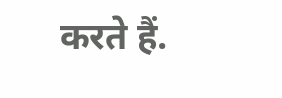करते हैं.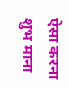ऐसा करना शुभ माना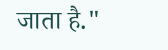जाता है."